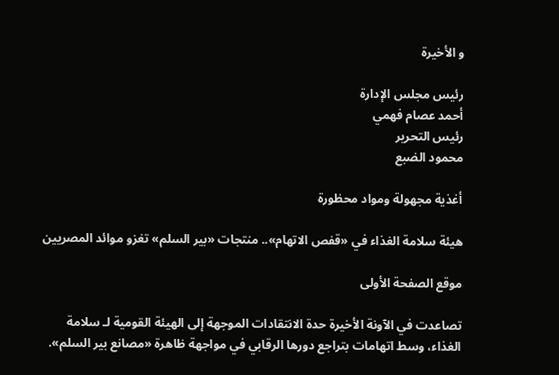و الأخيرة

رئيس مجلس الإدارة
أحمد عصام فهمي
رئيس التحرير
محمود الضبع

أغذية مجهولة ومواد محظورة

هيئة سلامة الغذاء في «قفص الاتهام».. منتجات «بير السلم» تغزو موائد المصريين

موقع الصفحة الأولى

تصاعدت في الآونة الأخيرة حدة الانتقادات الموجهة إلى الهيئة القومية لـ سلامة الغذاء، وسط اتهامات بتراجع دورها الرقابي في مواجهة ظاهرة «مصانع بير السلم».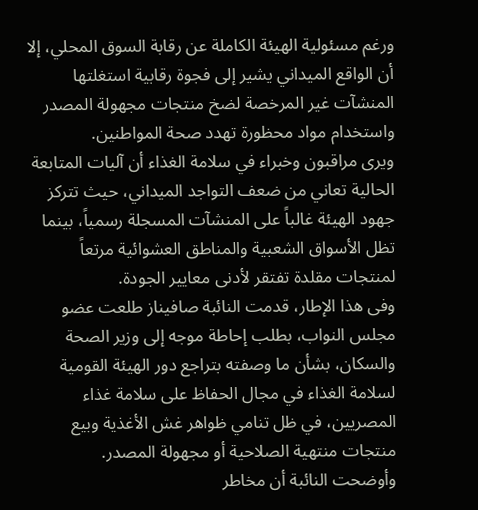ورغم مسئولية الهيئة الكاملة عن رقابة السوق المحلي، إلا أن الواقع الميداني يشير إلى فجوة رقابية استغلتها المنشآت غير المرخصة لضخ منتجات مجهولة المصدر واستخدام مواد محظورة تهدد صحة المواطنين.
ويرى مراقبون وخبراء في سلامة الغذاء أن آليات المتابعة الحالية تعاني من ضعف التواجد الميداني، حيث تتركز جهود الهيئة غالباً على المنشآت المسجلة رسمياً، بينما تظل الأسواق الشعبية والمناطق العشوائية مرتعاً لمنتجات مقلدة تفتقر لأدنى معايير الجودة.
وفى هذا الإطار، قدمت النائبة صافيناز طلعت عضو مجلس النواب، بطلب إحاطة موجه إلى وزير الصحة والسكان، بشأن ما وصفته بتراجع دور الهيئة القومية لسلامة الغذاء في مجال الحفاظ على سلامة غذاء المصريين، في ظل تنامي ظواهر غش الأغذية وبيع منتجات منتهية الصلاحية أو مجهولة المصدر.
وأوضحت النائبة أن مخاطر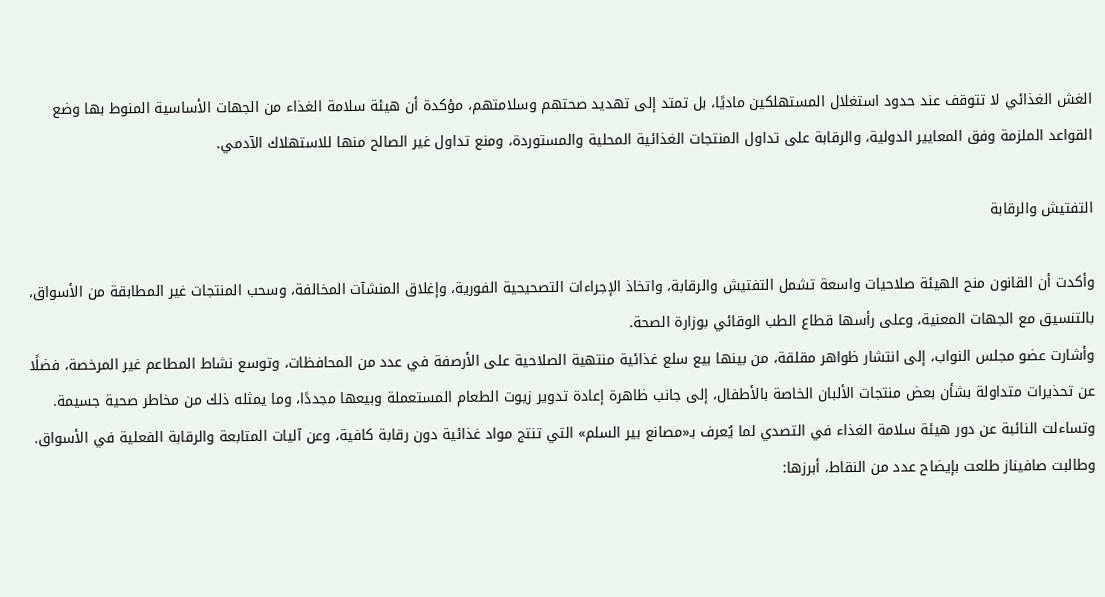الغش الغذائي لا تتوقف عند حدود استغلال المستهلكين ماديًا، بل تمتد إلى تهديد صحتهم وسلامتهم، مؤكدة أن هيئة سلامة الغذاء من الجهات الأساسية المنوط بها وضع القواعد الملزمة وفق المعايير الدولية، والرقابة على تداول المنتجات الغذائية المحلية والمستوردة، ومنع تداول غير الصالح منها للاستهلاك الآدمي.

التفتيش والرقابة

وأكدت أن القانون منح الهيئة صلاحيات واسعة تشمل التفتيش والرقابة، واتخاذ الإجراءات التصحيحية الفورية، وإغلاق المنشآت المخالفة، وسحب المنتجات غير المطابقة من الأسواق، بالتنسيق مع الجهات المعنية، وعلى رأسها قطاع الطب الوقائي بوزارة الصحة.
وأشارت عضو مجلس النواب، إلى انتشار ظواهر مقلقة، من بينها بيع سلع غذائية منتهية الصلاحية على الأرصفة في عدد من المحافظات، وتوسع نشاط المطاعم غير المرخصة، فضلًا عن تحذيرات متداولة بشأن بعض منتجات الألبان الخاصة بالأطفال، إلى جانب ظاهرة إعادة تدوير زيوت الطعام المستعملة وبيعها مجددًا، وما يمثله ذلك من مخاطر صحية جسيمة.
وتساءلت النائبة عن دور هيئة سلامة الغذاء في التصدي لما يُعرف بـ«مصانع بير السلم» التي تنتج مواد غذائية دون رقابة كافية، وعن آليات المتابعة والرقابة الفعلية في الأسواق.
وطالبت صافيناز طلعت بإيضاح عدد من النقاط، أبرزها: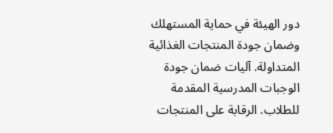دور الهيئة في حماية المستهلك وضمان جودة المنتجات الغذائية المتداولة. آليات ضمان جودة الوجبات المدرسية المقدمة للطلاب. الرقابة على المنتجات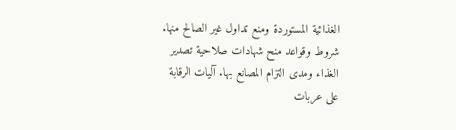الغذائية المستوردة ومنع تداول غير الصالح منها. شروط وقواعد منح شهادات صلاحية تصدير الغذاء ومدى التزام المصانع بها. آليات الرقابة على عربات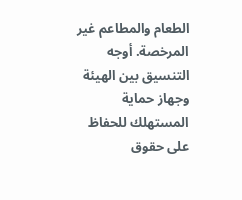الطعام والمطاعم غير المرخصة. أوجه التنسيق بين الهيئة وجهاز حماية المستهلك للحفاظ على حقوق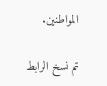المواطنين.

تم نسخ الرابط